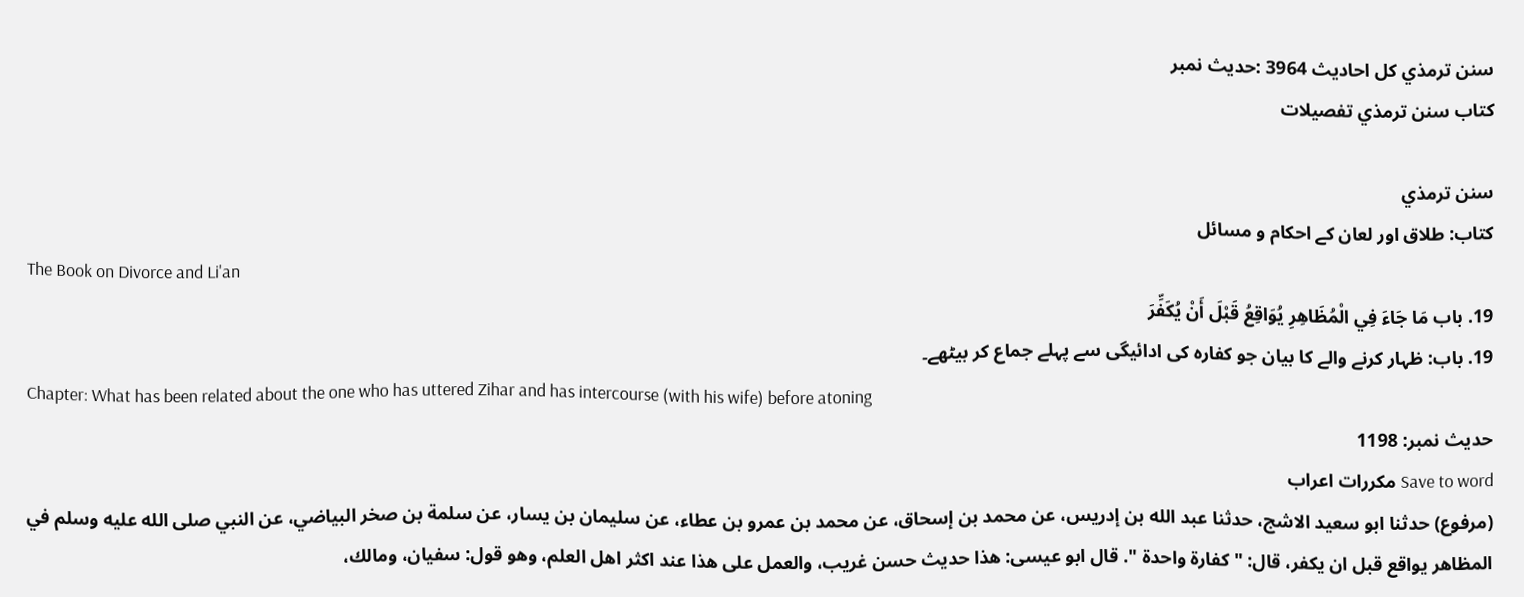سنن ترمذي کل احادیث 3964 :حدیث نمبر
کتاب سنن ترمذي تفصیلات

سنن ترمذي
کتاب: طلاق اور لعان کے احکام و مسائل
The Book on Divorce and Li'an
19. باب مَا جَاءَ فِي الْمُظَاهِرِ يُوَاقِعُ قَبْلَ أَنْ يُكَفِّرَ
19. باب: ظہار کرنے والے کا بیان جو کفارہ کی ادائیگی سے پہلے جماع کر بیٹھے۔
Chapter: What has been related about the one who has uttered Zihar and has intercourse (with his wife) before atoning
حدیث نمبر: 1198
Save to word مکررات اعراب
(مرفوع) حدثنا ابو سعيد الاشج، حدثنا عبد الله بن إدريس، عن محمد بن إسحاق، عن محمد بن عمرو بن عطاء، عن سليمان بن يسار، عن سلمة بن صخر البياضي، عن النبي صلى الله عليه وسلم في المظاهر يواقع قبل ان يكفر، قال: " كفارة واحدة ". قال ابو عيسى: هذا حديث حسن غريب، والعمل على هذا عند اكثر اهل العلم، وهو قول: سفيان، ومالك،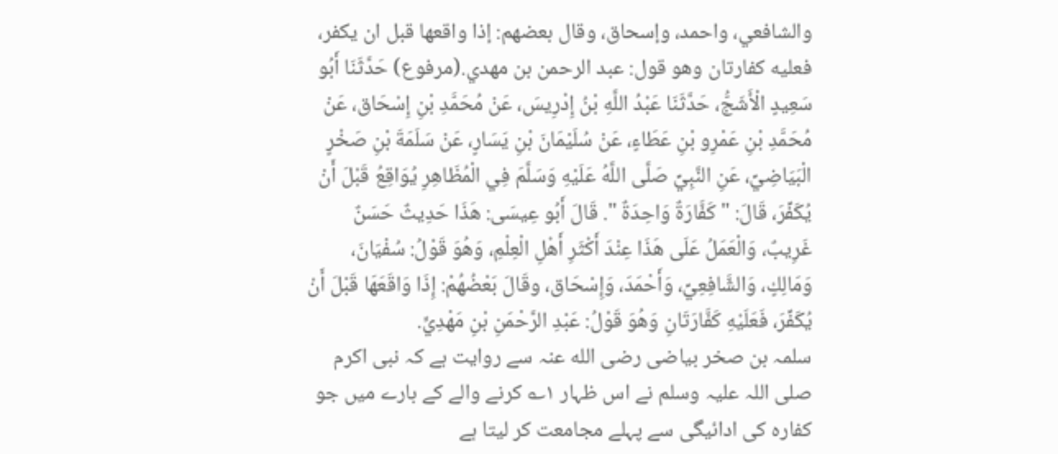والشافعي، واحمد، وإسحاق، وقال بعضهم: إذا واقعها قبل ان يكفر، فعليه كفارتان وهو قول: عبد الرحمن بن مهدي.(مرفوع) حَدَّثَنَا أَبُو سَعِيدٍ الْأَشَجُّ، حَدَّثَنَا عَبْدُ اللَّهِ بْنُ إِدْرِيسَ، عَنْ مُحَمَّدِ بْنِ إِسْحَاق، عَنْ مُحَمَّدِ بْنِ عَمْرِو بْنِ عَطَاءٍ، عَنْ سُلَيْمَانَ بْنِ يَسَارٍ، عَنْ سَلَمَةَ بْنِ صَخْرٍ الْبَيَاضِيِّ، عَنِ النَّبِيِّ صَلَّى اللَّهُ عَلَيْهِ وَسَلَّمَ فِي الْمُظَاهِرِ يُوَاقِعُ قَبْلَ أَنْ يُكَفِّرَ، قَالَ: " كَفَّارَةٌ وَاحِدَةٌ ". قَالَ أَبُو عِيسَى: هَذَا حَدِيثٌ حَسَنٌ غَرِيبٌ، وَالْعَمَلُ عَلَى هَذَا عِنْدَ أَكْثَرِ أَهْلِ الْعِلْمِ، وَهُوَ قَوْلُ: سُفْيَانَ، وَمَالِكٍ، وَالشَّافِعِيِّ، وَأَحْمَدَ، وَإِسْحَاق، وقَالَ بَعْضُهُمْ: إِذَا وَاقَعَهَا قَبْلَ أَنْ يُكَفِّرَ، فَعَلَيْهِ كَفَّارَتَانِ وَهُوَ قَوْلُ: عَبْدِ الرَّحْمَنِ بْنِ مَهْدِيٍّ.
سلمہ بن صخر بیاضی رضی الله عنہ سے روایت ہے کہ نبی اکرم صلی اللہ علیہ وسلم نے اس ظہار ۱؎ کرنے والے کے بارے میں جو کفارہ کی ادائیگی سے پہلے مجامعت کر لیتا ہے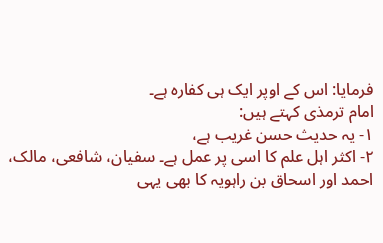فرمایا: اس کے اوپر ایک ہی کفارہ ہے۔
امام ترمذی کہتے ہیں:
۱- یہ حدیث حسن غریب ہے،
۲- اکثر اہل علم کا اسی پر عمل ہے۔ سفیان، شافعی، مالک، احمد اور اسحاق بن راہویہ کا بھی یہی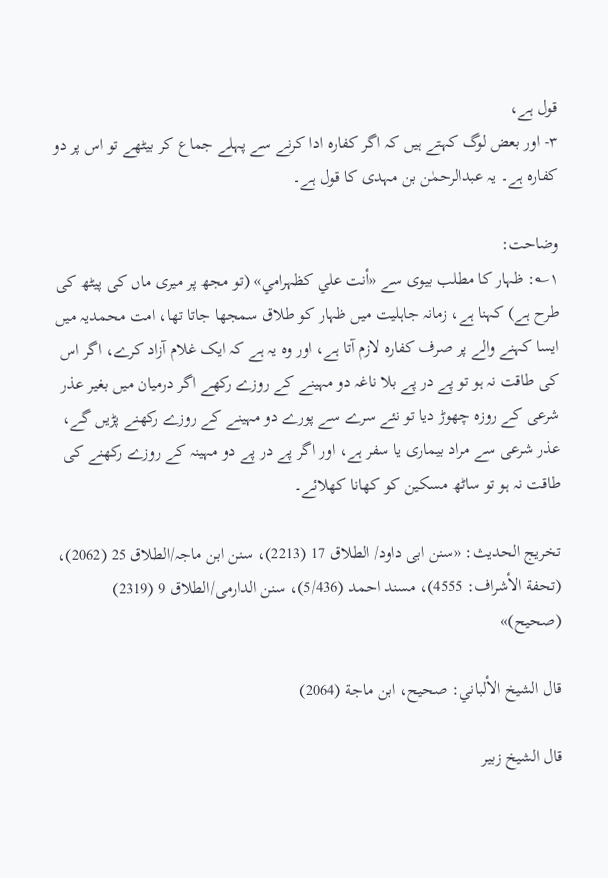قول ہے،
۳- اور بعض لوگ کہتے ہیں کہ اگر کفارہ ادا کرنے سے پہلے جماع کر بیٹھے تو اس پر دو کفارہ ہے۔ یہ عبدالرحمٰن بن مہدی کا قول ہے۔

وضاحت:
۱؎: ظہار کا مطلب بیوی سے «أنت علي کظہرامي» (تو مجھ پر میری ماں کی پیٹھ کی طرح ہے) کہنا ہے، زمانہ جاہلیت میں ظہار کو طلاق سمجھا جاتا تھا، امت محمدیہ میں ایسا کہنے والے پر صرف کفارہ لازم آتا ہے، اور وہ یہ ہے کہ ایک غلام آزاد کرے، اگر اس کی طاقت نہ ہو تو پے در پے بلا ناغہ دو مہینے کے روزے رکھے اگر درمیان میں بغیر عذر شرعی کے روزہ چھوڑ دیا تو نئے سرے سے پورے دو مہینے کے روزے رکھنے پڑیں گے، عذر شرعی سے مراد بیماری یا سفر ہے، اور اگر پے در پے دو مہینہ کے روزے رکھنے کی طاقت نہ ہو تو ساٹھ مسکین کو کھانا کھلائے۔

تخریج الحدیث: «سنن ابی داود/ الطلاق 17 (2213)، سنن ابن ماجہ/الطلاق 25 (2062)، (تحفة الأشراف: 4555)، مسند احمد (5/436)، سنن الدارمی/الطلاق 9 (2319) (صحیح)»

قال الشيخ الألباني: صحيح، ابن ماجة (2064)

قال الشيخ زبير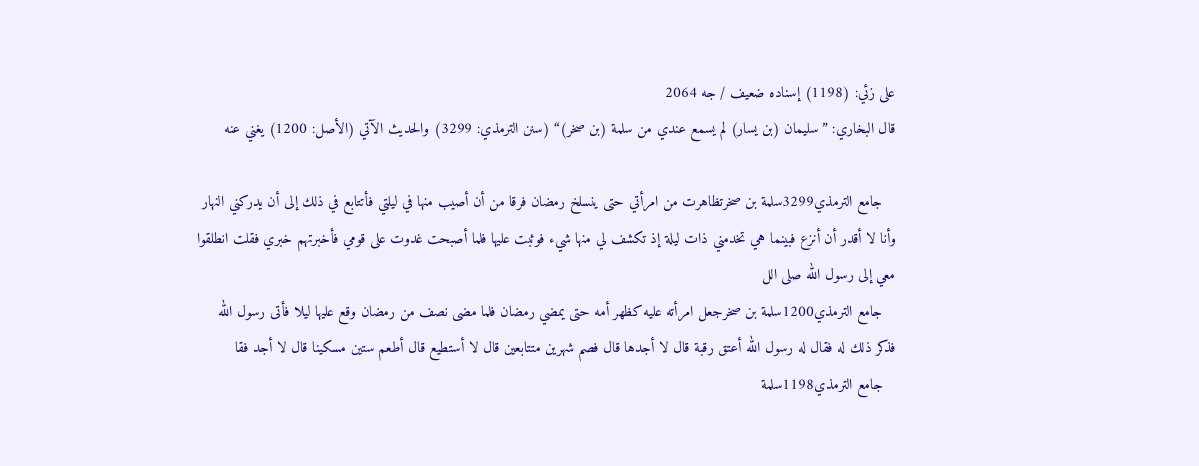على زئي: (1198) إسناده ضعيف / جه 2064
قال البخاري: ”سليمان (بن يسار) لم يسمع عندي من سلمة (بن صخر)“ (سنن الترمذي: 3299) والحديث الآتي (الأصل: 1200) يغني عنه

   جامع الترمذي3299سلمة بن صخرتظاهرت من امرأتي حتى ينسلخ رمضان فرقا من أن أصيب منها في ليلتي فأتتابع في ذلك إلى أن يدركني النهار وأنا لا أقدر أن أنزع فبينما هي تخدمني ذات ليلة إذ تكشف لي منها شيء فوثبت عليها فلما أصبحت غدوت على قومي فأخبرتهم خبري فقلت انطلقوا معي إلى رسول الله صلى الل
   جامع الترمذي1200سلمة بن صخرجعل امرأته عليه كظهر أمه حتى يمضي رمضان فلما مضى نصف من رمضان وقع عليها ليلا فأتى رسول الله فذكر ذلك له فقال له رسول الله أعتق رقبة قال لا أجدها قال فصم شهرين متتابعين قال لا أستطيع قال أطعم ستين مسكينا قال لا أجد فقا
   جامع الترمذي1198سلمة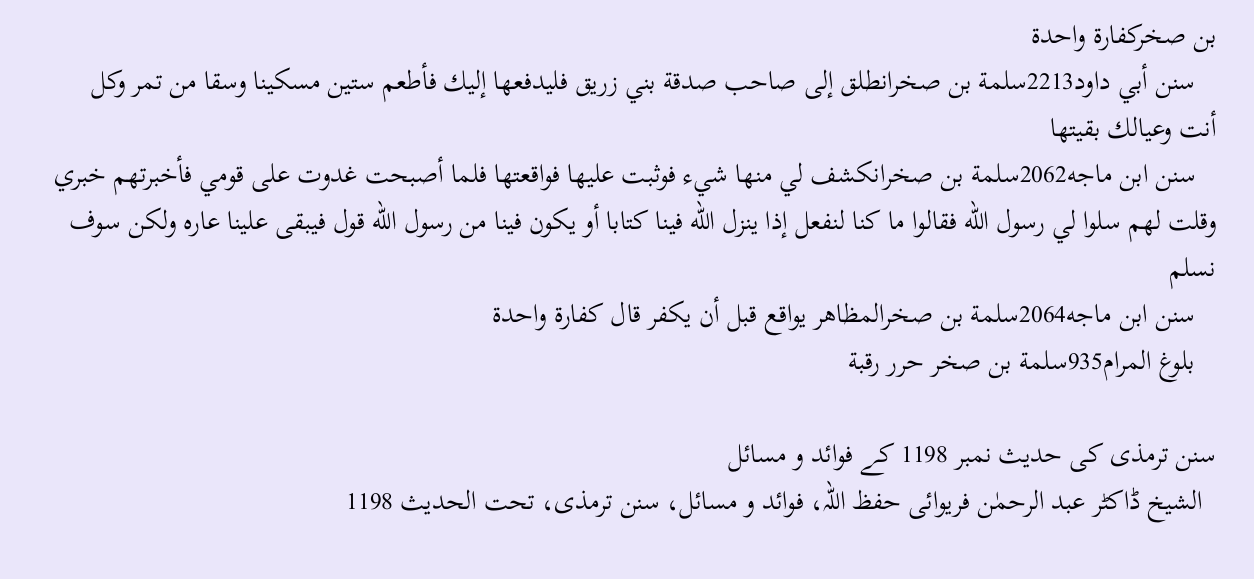بن صخركفارة واحدة
   سنن أبي داود2213سلمة بن صخرانطلق إلى صاحب صدقة بني زريق فليدفعها إليك فأطعم ستين مسكينا وسقا من تمر وكل أنت وعيالك بقيتها
   سنن ابن ماجه2062سلمة بن صخرانكشف لي منها شيء فوثبت عليها فواقعتها فلما أصبحت غدوت على قومي فأخبرتهم خبري وقلت لهم سلوا لي رسول الله فقالوا ما كنا لنفعل إذا ينزل الله فينا كتابا أو يكون فينا من رسول الله قول فيبقى علينا عاره ولكن سوف نسلم
   سنن ابن ماجه2064سلمة بن صخرالمظاهر يواقع قبل أن يكفر قال كفارة واحدة
   بلوغ المرام935سلمة بن صخر حرر رقبة

سنن ترمذی کی حدیث نمبر 1198 کے فوائد و مسائل
  الشیخ ڈاکٹر عبد الرحمٰن فریوائی حفظ اللہ، فوائد و مسائل، سنن ترمذی، تحت الحديث 1198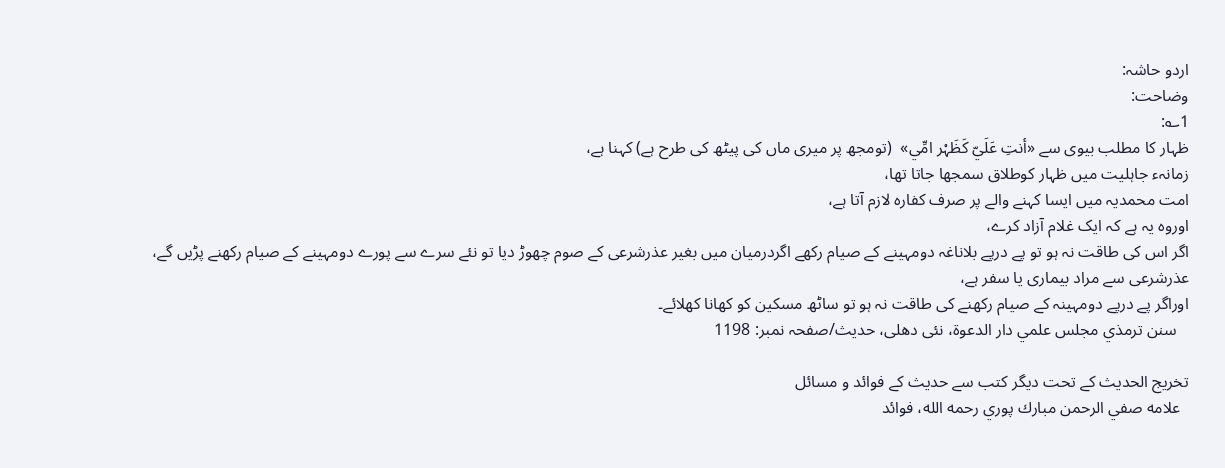اردو حاشہ:
وضاحت:
1؎:
ظہار کا مطلب بیوی سے «أنتِ عَلَيّ کَظَہْر امِّي»  (تومجھ پر میری ماں کی پیٹھ کی طرح ہے) کہنا ہے،
زمانہء جاہلیت میں ظہار کوطلاق سمجھا جاتا تھا،
امت محمدیہ میں ایسا کہنے والے پر صرف کفارہ لازم آتا ہے،
اوروہ یہ ہے کہ ایک غلام آزاد کرے،
اگر اس کی طاقت نہ ہو تو پے درپے بلاناغہ دومہینے کے صیام رکھے اگردرمیان میں بغیر عذرشرعی کے صوم چھوڑ دیا تو نئے سرے سے پورے دومہینے کے صیام رکھنے پڑیں گے،
عذرشرعی سے مراد بیماری یا سفر ہے،
اوراگر پے درپے دومہینہ کے صیام رکھنے کی طاقت نہ ہو تو ساٹھ مسکین کو کھانا کھلائے۔
   سنن ترمذي مجلس علمي دار الدعوة، نئى دهلى، حدیث/صفحہ نمبر: 1198

تخریج الحدیث کے تحت دیگر کتب سے حدیث کے فوائد و مسائل
  علامه صفي الرحمن مبارك پوري رحمه الله، فوائد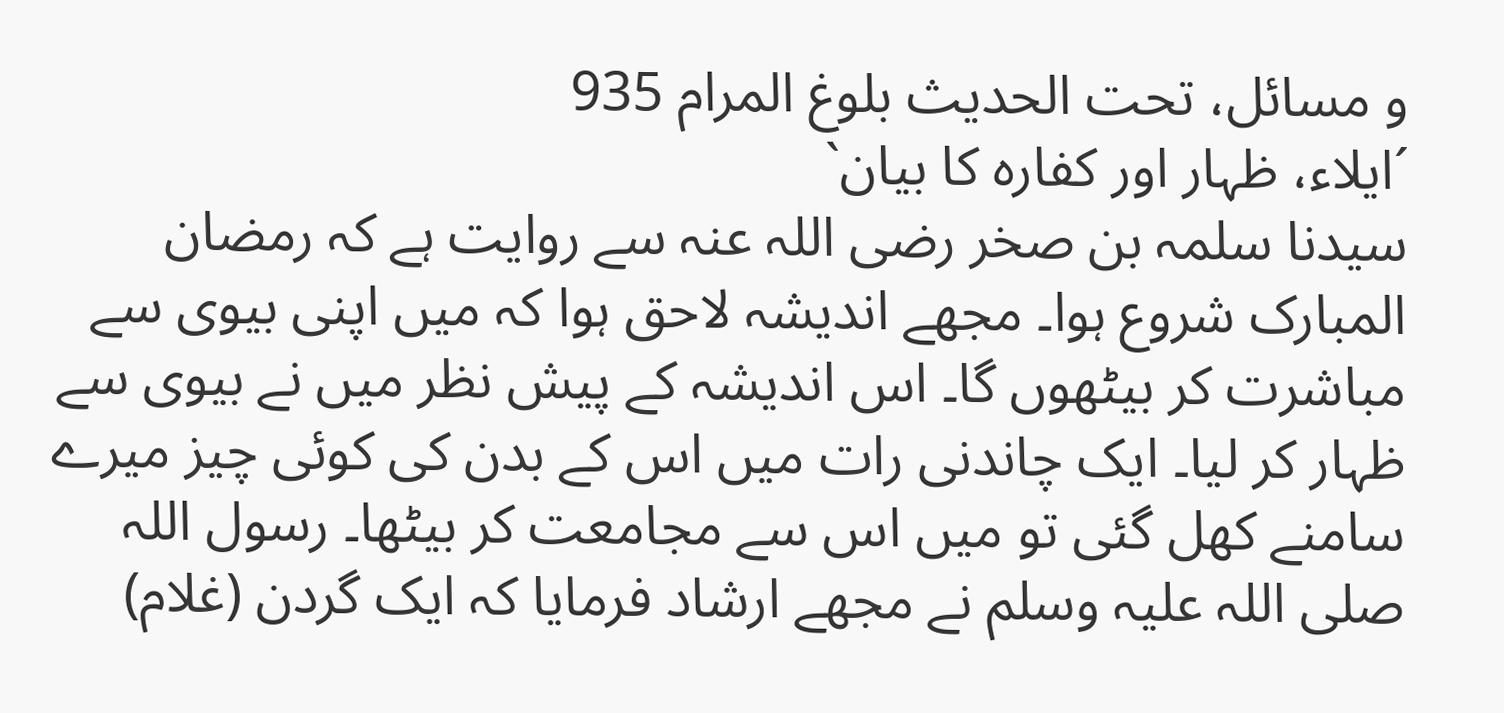و مسائل، تحت الحديث بلوغ المرام 935
´ایلاء، ظہار اور کفارہ کا بیان`
سیدنا سلمہ بن صخر رضی اللہ عنہ سے روایت ہے کہ رمضان المبارک شروع ہوا۔ مجھے اندیشہ لاحق ہوا کہ میں اپنی بیوی سے مباشرت کر بیٹھوں گا۔ اس اندیشہ کے پیش نظر میں نے بیوی سے ظہار کر لیا۔ ایک چاندنی رات میں اس کے بدن کی کوئی چیز میرے سامنے کھل گئی تو میں اس سے مجامعت کر بیٹھا۔ رسول اللہ صلی اللہ علیہ وسلم نے مجھے ارشاد فرمایا کہ ایک گردن (غلام)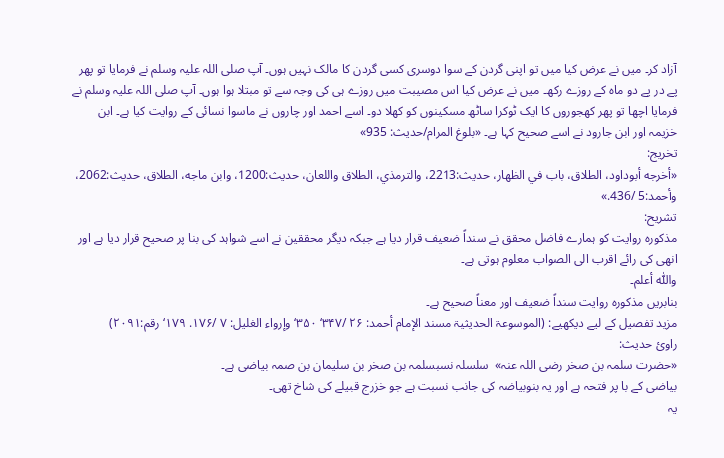آزاد کر۔ میں نے عرض کیا میں تو اپنی گردن کے سوا دوسری کسی گردن کا مالک نہیں ہوں۔ آپ صلی اللہ علیہ وسلم نے فرمایا تو پھر پے در پے دو ماہ کے روزے رکھ۔ میں نے عرض کیا اس مصیبت میں روزے ہی کی وجہ سے تو مبتلا ہوا ہوں۔ آپ صلی اللہ علیہ وسلم نے فرمایا اچھا تو پھر کھجوروں کا ایک ٹوکرا ساٹھ مسکینوں کو کھلا دو۔ اسے احمد اور چاروں نے ماسوا نسائی کے روایت کیا ہے۔ ابن خزیمہ اور ابن جارود نے اسے صحیح کہا ہے۔ «بلوغ المرام/حدیث: 935»
تخریج:
«أخرجه أبوداود، الطلاق، باب في الظهار، حديث:2213، والترمذي، الطلاق واللعان، حديث:1200، وابن ماجه، الطلاق، حديث:2062، وأحمد:5 /436.»
تشریح:
مذکورہ روایت کو ہمارے فاضل محقق نے سنداً ضعیف قرار دیا ہے جبکہ دیگر محققین نے اسے شواہد کی بنا پر صحیح قرار دیا ہے اور انھی کی رائے اقرب الی الصواب معلوم ہوتی ہے۔
واللّٰہ أعلم۔
بنابریں مذکورہ روایت سنداً ضعیف اور معناً صحیح ہے۔
مزید تفصیل کے لیے دیکھیے: (الموسوعۃ الحدیثیۃ مسند الإمام أحمد: ۲۶ /۳۴۷‘ ۳۵۰‘ وإرواء الغلیل: ۷ /۱۷۶. ۱۷۹‘ رقم:۲۰۹۱)
راویٔ حدیث:
«حضرت سلمہ بن صخر رضی اللہ عنہ»  سلسلہ نسبسلمہ بن صخر بن سلیمان بن صمہ بیاضی ہے۔
بیاضی کے با پر فتحہ ہے اور یہ بنوبیاضہ کی جانب نسبت ہے جو خزرج قبیلے کی شاخ تھی۔
یہ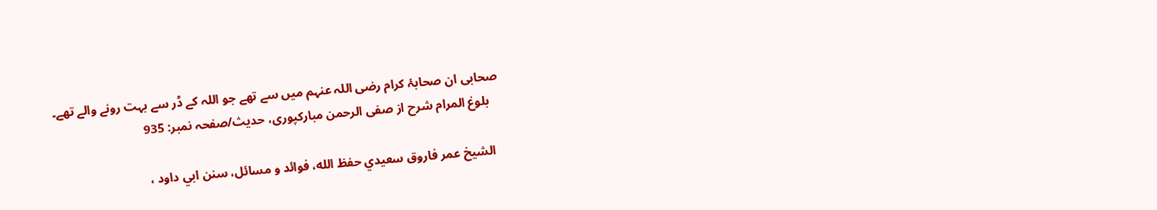صحابی ان صحابۂ کرام رضی اللہ عنہم میں سے تھے جو اللہ کے ڈر سے بہت رونے والے تھے۔
   بلوغ المرام شرح از صفی الرحمن مبارکپوری، حدیث/صفحہ نمبر: 935

  الشيخ عمر فاروق سعيدي حفظ الله، فوائد و مسائل، سنن ابي داود ،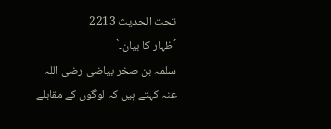تحت الحديث 2213
´ظہار کا بیان۔`
سلمہ بن صخر بیاضی رضی اللہ عنہ کہتے ہیں کہ لوگوں کے مقابلے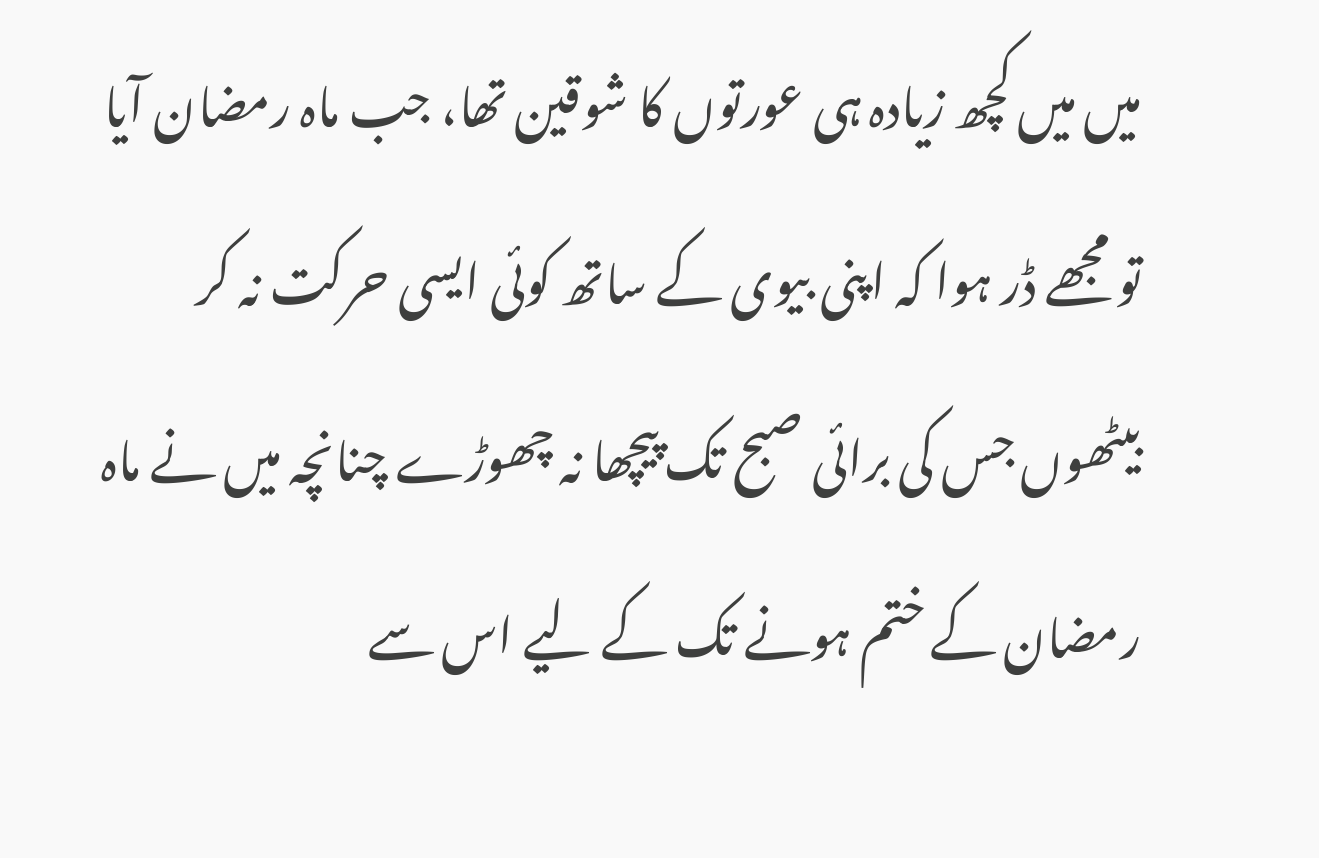میں میں کچھ زیادہ ہی عورتوں کا شوقین تھا، جب ماہ رمضان آیا تو مجھے ڈر ہوا کہ اپنی بیوی کے ساتھ کوئی ایسی حرکت نہ کر بیٹھوں جس کی برائی صبح تک پیچھا نہ چھوڑے چنانچہ میں نے ماہ رمضان کے ختم ہونے تک کے لیے اس سے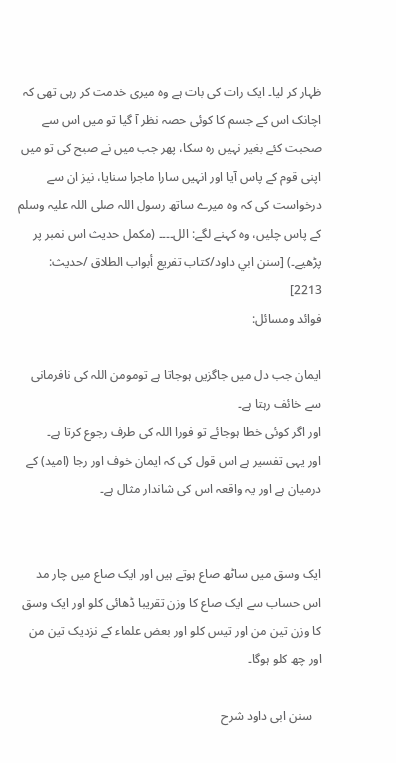ظہار کر لیا۔ ایک رات کی بات ہے وہ میری خدمت کر رہی تھی کہ اچانک اس کے جسم کا کوئی حصہ نظر آ گیا تو میں اس سے صحبت کئے بغیر نہیں رہ سکا، پھر جب میں نے صبح کی تو میں اپنی قوم کے پاس آیا اور انہیں سارا ماجرا سنایا، نیز ان سے درخواست کی کہ وہ میرے ساتھ رسول اللہ صلی اللہ علیہ وسلم کے پاس چلیں، وہ کہنے لگے: الل۔۔۔۔ (مکمل حدیث اس نمبر پر پڑھیے۔) [سنن ابي داود/كتاب تفريع أبواب الطلاق /حدیث: 2213]
فوائد ومسائل:

ایمان جب دل میں جاگزیں ہوجاتا ہے تومومن اللہ کی نافرمانی سے خائف رہتا ہے۔
اور اگر کوئی خطا ہوجائے تو فورا اللہ کی طرف رجوع کرتا ہے۔
اور یہی تفسیر ہے اس قول کی کہ ایمان خوف اور رجا (امید) کے درمیان ہے اور یہ واقعہ اس کی شاندار مثال ہے۔


ایک وسق میں ساٹھ صاع ہوتے ہیں اور ایک صاع میں چار مد اس حساب سے ایک صاع کا وزن تقریبا ڈھائی کلو اور ایک وسق کا وزن تین من اور تیس کلو اور بعض علماء کے نزدیک تین من اور چھ کلو ہوگا۔

   سنن ابی داود شرح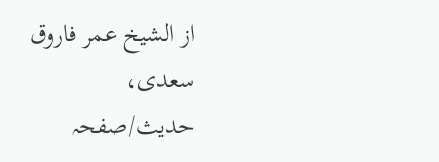از الشیخ عمر فاروق سعدی، حدیث/صفحہ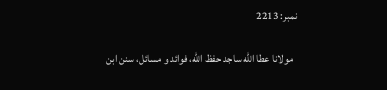نمبر: 2213

  مولانا عطا الله ساجد حفظ الله، فوائد و مسائل، سنن ابن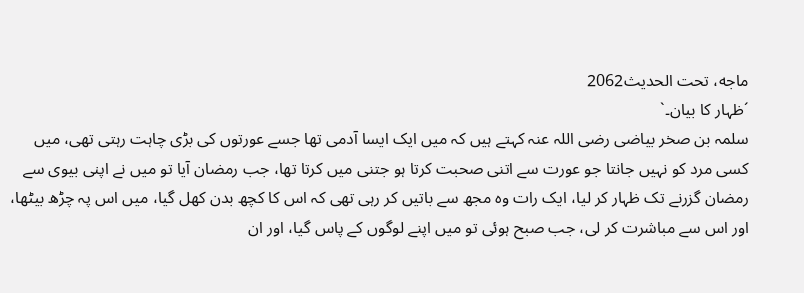ماجه، تحت الحديث2062
´ظہار کا بیان۔`
سلمہ بن صخر بیاضی رضی اللہ عنہ کہتے ہیں کہ میں ایک ایسا آدمی تھا جسے عورتوں کی بڑی چاہت رہتی تھی، میں کسی مرد کو نہیں جانتا جو عورت سے اتنی صحبت کرتا ہو جتنی میں کرتا تھا، جب رمضان آیا تو میں نے اپنی بیوی سے رمضان گزرنے تک ظہار کر لیا، ایک رات وہ مجھ سے باتیں کر رہی تھی کہ اس کا کچھ بدن کھل گیا، میں اس پہ چڑھ بیٹھا، اور اس سے مباشرت کر لی، جب صبح ہوئی تو میں اپنے لوگوں کے پاس گیا، اور ان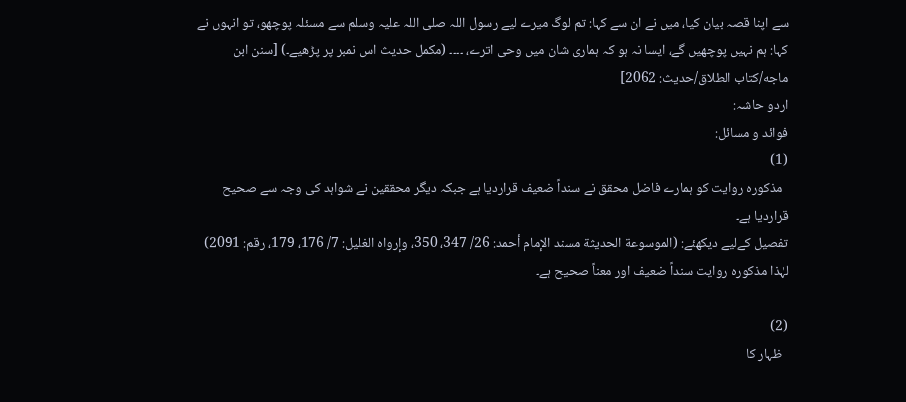سے اپنا قصہ بیان کیا، میں نے ان سے کہا: تم لوگ میرے لیے رسول اللہ صلی اللہ علیہ وسلم سے مسئلہ پوچھو، تو انہوں نے کہا: ہم نہیں پوچھیں گے، ایسا نہ ہو کہ ہماری شان میں وحی اترے، ۔۔۔۔ (مکمل حدیث اس نمبر پر پڑھیے۔) [سنن ابن ماجه/كتاب الطلاق/حدیث: 2062]
اردو حاشہ:
فوائد و مسائل:
(1)
  مذکورہ روایت کو ہمارے فاضل محقق نے سنداً ضعیف قراردیا ہے جبکہ دیگر محققین نے شواہد کی وجہ سے صحیح قراردیا ہے۔
تفصیل کےلیے دیکھئے: (الموسوعة الحدیثة مسند الإمام أحمد: 26/ 347، 350، وإرواہ الغلیل: 7/ 176، 179، رقم: 2091)
لہٰذا مذکورہ روایت سنداً ضعیف اور معناً صحیح ہے۔

(2)
  ظہار کا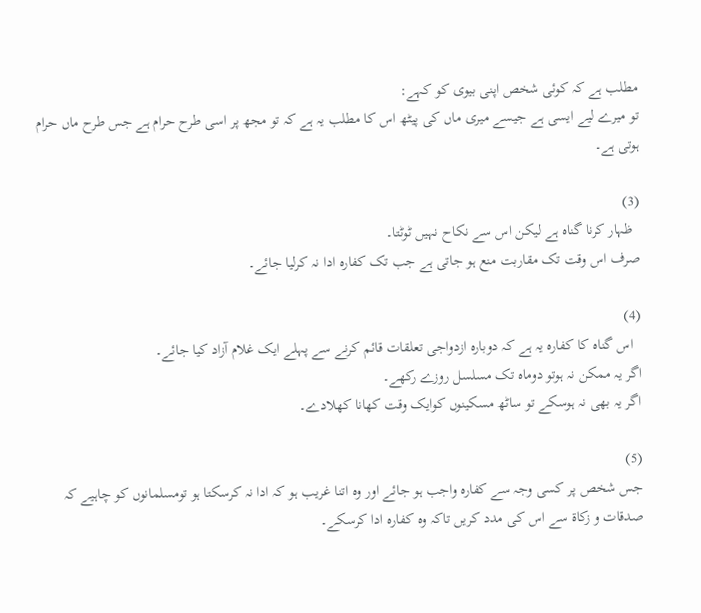مطلب ہے کہ کوئی شخص اپنی بیوی کو کہے:
تو میرے لیے ایسی ہے جیسے میری ماں کی پیٹھ اس کا مطلب یہ ہے کہ تو مجھ پر اسی طرح حرام ہے جس طرح ماں حرام ہوتی ہے۔

(3)
  ظہار کرنا گناہ ہے لیکن اس سے نکاح نہیں ٹوٹتا۔
صرف اس وقت تک مقاربت منع ہو جاتی ہے جب تک کفارہ ادا نہ کرلیا جائے۔

(4)
  اس گناہ کا کفارہ یہ ہے کہ دوبارہ ازدواجی تعلقات قائم کرنے سے پہلے ایک غلام آزاد کیا جائے۔
اگر یہ ممکن نہ ہوتو دوماہ تک مسلسل روزے رکھے۔
اگر یہ بھی نہ ہوسکے تو ساٹھ مسکینوں کوایک وقت کھانا کھلادے۔

(5)
جس شخص پر کسی وجہ سے کفارہ واجب ہو جائے اور وہ اتنا غریب ہو کہ ادا نہ کرسکتا ہو تومسلمانوں کو چاہیے کہ صدقات و زکاۃ سے اس کی مدد کریں تاکہ وہ کفارہ ادا کرسکے۔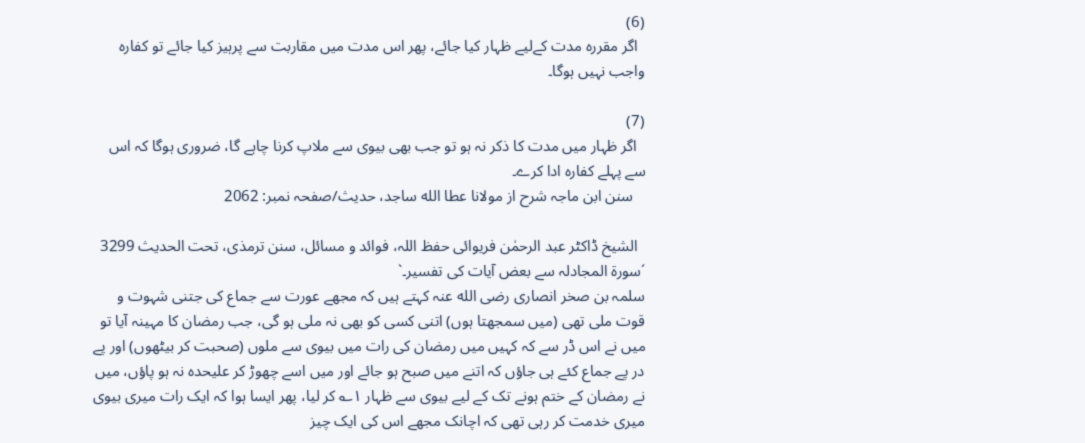(6)
  اگر مقررہ مدت کےلیے ظہار کیا جائے، پھر اس مدت میں مقاربت سے پرہیز کیا جائے تو کفارہ واجب نہیں ہوگا۔

(7)
  اگر ظہار میں مدت کا ذکر نہ ہو تو جب بھی بیوی سے ملاپ کرنا چاہے گا، ضروری ہوگا کہ اس سے پہلے کفارہ ادا کرے۔
   سنن ابن ماجہ شرح از مولانا عطا الله ساجد، حدیث/صفحہ نمبر: 2062

  الشیخ ڈاکٹر عبد الرحمٰن فریوائی حفظ اللہ، فوائد و مسائل، سنن ترمذی، تحت الحديث 3299
´سورۃ المجادلہ سے بعض آیات کی تفسیر۔`
سلمہ بن صخر انصاری رضی الله عنہ کہتے ہیں کہ مجھے عورت سے جماع کی جتنی شہوت و قوت ملی تھی (میں سمجھتا ہوں) اتنی کسی کو بھی نہ ملی ہو گی، جب رمضان کا مہینہ آیا تو میں نے اس ڈر سے کہ کہیں میں رمضان کی رات میں بیوی سے ملوں (صحبت کر بیٹھوں) اور پے در پے جماع کئے ہی جاؤں کہ اتنے میں صبح ہو جائے اور میں اسے چھوڑ کر علیحدہ نہ ہو پاؤں، میں نے رمضان کے ختم ہونے تک کے لیے بیوی سے ظہار ۱؎ کر لیا، پھر ایسا ہوا کہ ایک رات میری بیوی میری خدمت کر رہی تھی کہ اچانک مجھے اس کی ایک چیز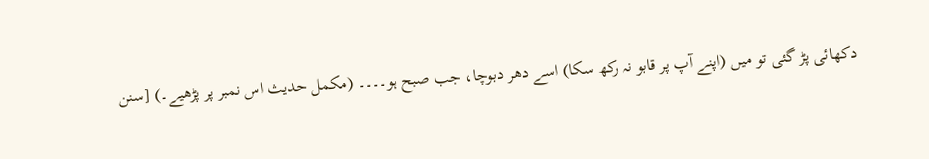دکھائی پڑ گئی تو میں (اپنے آپ پر قابو نہ رکھ سکا) اسے دھر دبوچا، جب صبح ہو۔۔۔۔ (مکمل حدیث اس نمبر پر پڑھیے۔) [سنن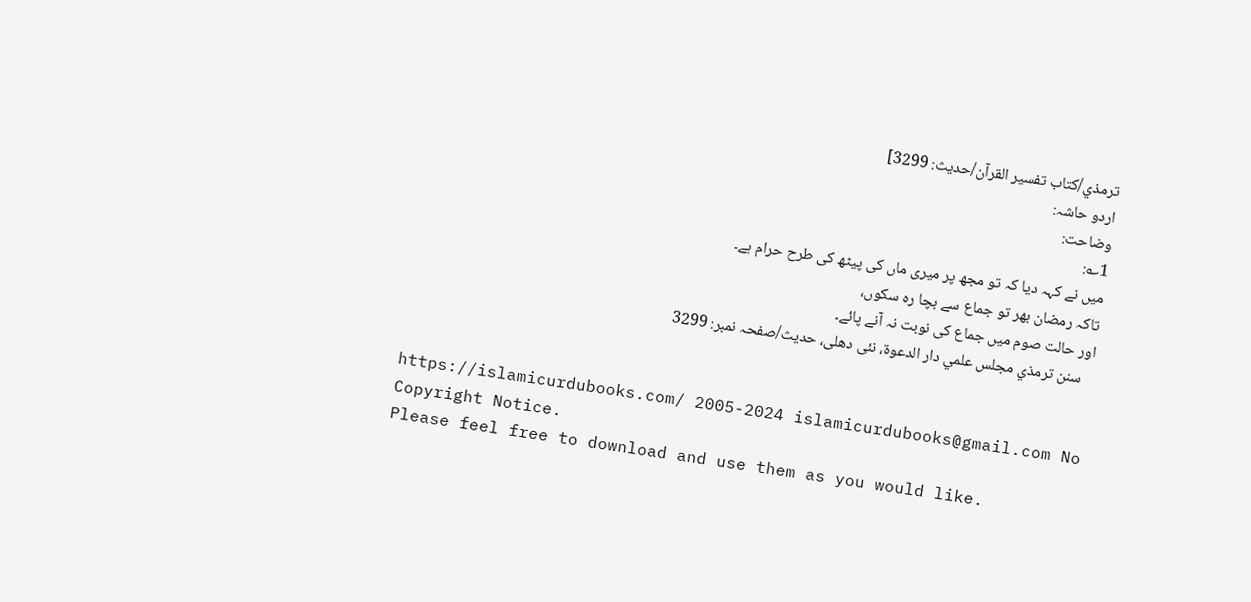ترمذي/كتاب تفسير القرآن/حدیث: 3299]
اردو حاشہ:
وضاحت:
1؎:
میں نے کہہ دیا کہ تو مجھ پر میری ماں کی پیٹھ کی طرح حرام ہے۔
تاکہ رمضان بھر تو جماع سے بچا رہ سکوں،
اور حالت صوم میں جماع کی نوبت نہ آنے پائے۔
   سنن ترمذي مجلس علمي دار الدعوة، نئى دهلى، حدیث/صفحہ نمبر: 3299


https://islamicurdubooks.com/ 2005-2024 islamicurdubooks@gmail.com No Copyright Notice.
Please feel free to download and use them as you would like.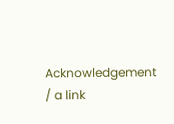Acknowledgement / a link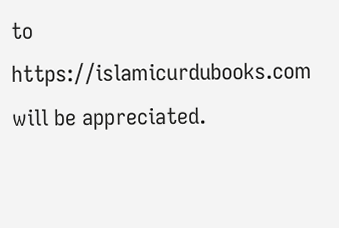to https://islamicurdubooks.com will be appreciated.